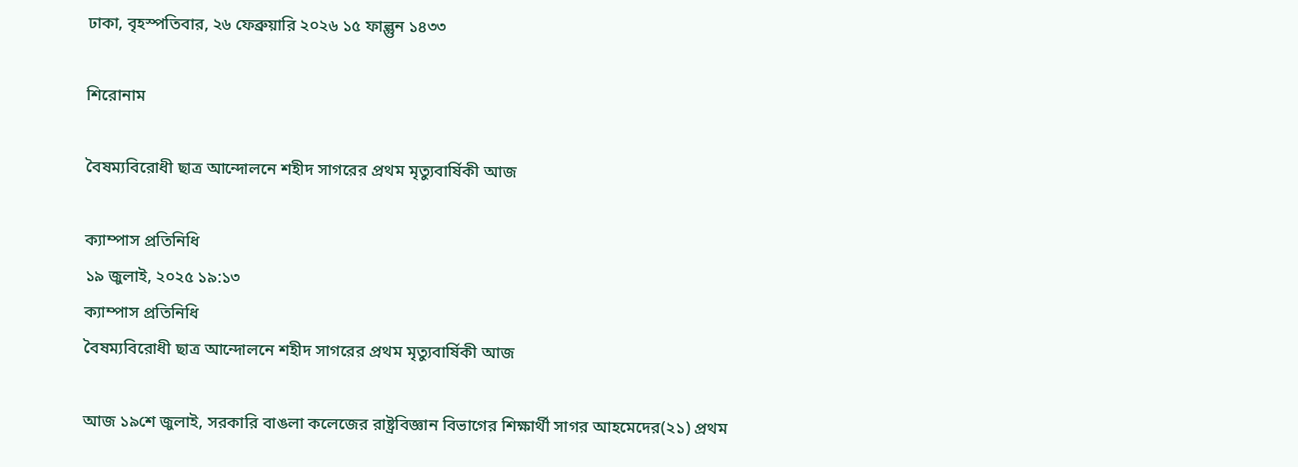ঢাকা, বৃহস্পতিবার, ২৬ ফেব্রুয়ারি ২০২৬ ১৫ ফাল্গুন ১৪৩৩

শিরোনাম

বৈষম্যবিরোধী ছাত্র আন্দোলনে শহীদ সাগরের প্রথম মৃত্যুবার্ষিকী আজ

ক্যাম্পাস প্রতিনিধি
১৯ জুলাই, ২০২৫ ১৯:১৩
ক্যাম্পাস প্রতিনিধি
বৈষম্যবিরোধী ছাত্র আন্দোলনে শহীদ সাগরের প্রথম মৃত্যুবার্ষিকী আজ

আজ ১৯শে জুলাই, সরকারি বাঙলা কলেজের রাষ্ট্রবিজ্ঞান বিভাগের শিক্ষার্থী সাগর আহমেদের(২১) প্রথম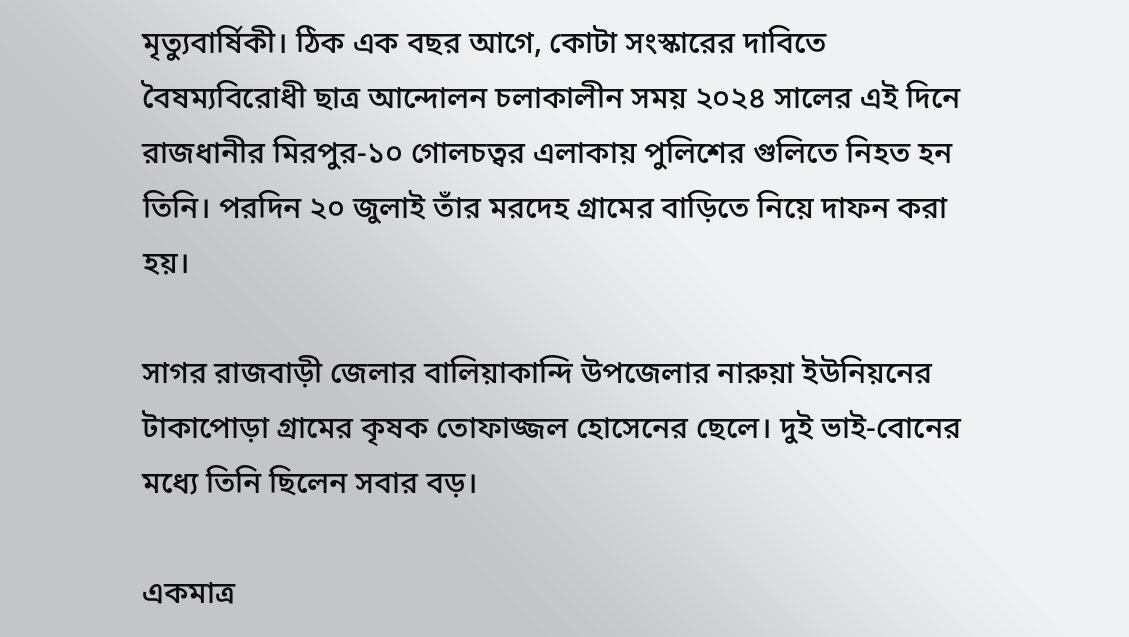মৃত্যুবার্ষিকী। ঠিক এক বছর আগে, কোটা সংস্কারের দাবিতে বৈষম্যবিরোধী ছাত্র আন্দোলন চলাকালীন সময় ২০২৪ সালের এই দিনে রাজধানীর মিরপুর-১০ গোলচত্বর এলাকায় পুলিশের গুলিতে নিহত হন তিনি। পরদিন ২০ জুলাই তাঁর মরদেহ গ্রামের বাড়িতে নিয়ে দাফন করা হয়।

সাগর রাজবাড়ী জেলার বালিয়াকান্দি উপজেলার নারুয়া ইউনিয়নের টাকাপোড়া গ্রামের কৃষক তোফাজ্জল হোসেনের ছেলে। দুই ভাই-বোনের মধ্যে তিনি ছিলেন সবার বড়।

একমাত্র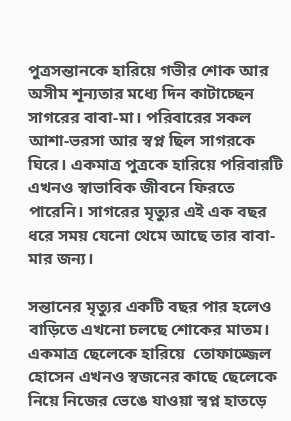পুত্রসন্তানকে হারিয়ে গভীর শোক আর অসীম শূন্যতার মধ্যে দিন কাটাচ্ছেন সাগরের বাবা-মা। পরিবারের সকল আশা-ভরসা আর স্বপ্ন ছিল সাগরকে ঘিরে। একমাত্র পুত্রকে হারিয়ে পরিবারটি এখনও স্বাভাবিক জীবনে ফিরতে পারেনি। সাগরের মৃত্যুর এই এক বছর ধরে সময় যেনো থেমে আছে তার বাবা-মার জন্য।

সন্তানের মৃত্যুর একটি বছর পার হলেও বাড়িতে এখনো চলছে শোকের মাতম। একমাত্র ছেলেকে হারিয়ে  তোফাজ্জেল হোসেন এখনও স্বজনের কাছে ছেলেকে নিয়ে নিজের ভেঙে যাওয়া স্বপ্ন হাতড়ে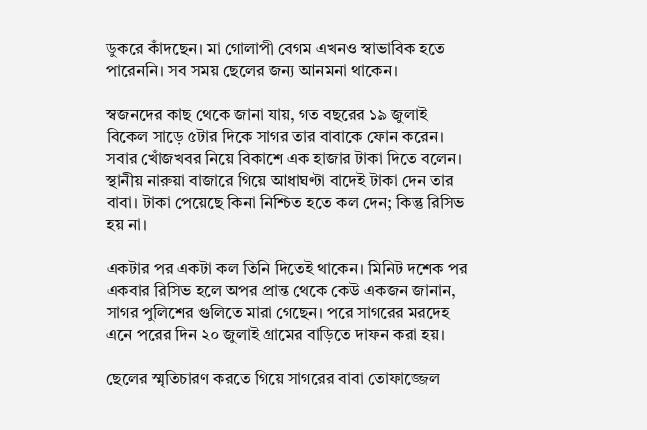ডুকরে কাঁদছেন। মা গোলাপী বেগম এখনও স্বাভাবিক হতে পারেননি। সব সময় ছেলের জন্য আনমনা থাকেন।

স্বজনদের কাছ থেকে জানা যায়, গত বছরের ১৯ জুলাই বিকেল সাড়ে ৫টার দিকে সাগর তার বাবাকে ফোন করেন। সবার খোঁজখবর নিয়ে বিকাশে এক হাজার টাকা দিতে বলেন। স্থানীয় নারুয়া বাজারে গিয়ে আধাঘণ্টা বাদেই টাকা দেন তার বাবা। টাকা পেয়েছে কিনা নিশ্চিত হতে কল দেন; কিন্তু রিসিভ হয় না।

একটার পর একটা কল তিনি দিতেই থাকেন। মিনিট দশেক পর একবার রিসিভ হলে অপর প্রান্ত থেকে কেউ একজন জানান, সাগর পুলিশের গুলিতে মারা গেছেন। পরে সাগরের মরদেহ এনে পরের দিন ২০ জুলাই গ্রামের বাড়িতে দাফন করা হয়।

ছেলের স্মৃতিচারণ করতে গিয়ে সাগরের বাবা তোফাজ্জেল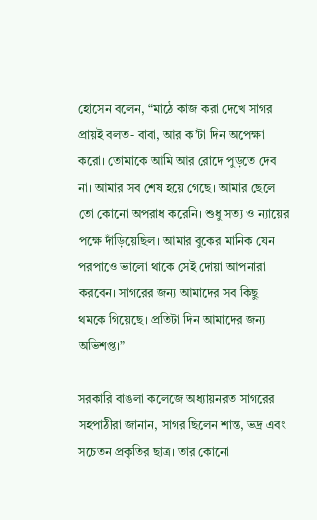হোসেন বলেন, “মাঠে কাজ করা দেখে সাগর প্রায়ই বলত- বাবা, আর ক’টা দিন অপেক্ষা করো। তোমাকে আমি আর রোদে পুড়তে দেব না। আমার সব শেষ হয়ে গেছে। আমার ছেলে তো কোনো অপরাধ করেনি। শুধু সত্য ও ন্যায়ের পক্ষে দাঁড়িয়েছিল। আমার বুকের মানিক যেন পরপাওে ভালো থাকে সেই দোয়া আপনারা করবেন। সাগরের জন্য আমাদের সব কিছু থমকে গিয়েছে। প্রতিটা দিন আমাদের জন্য অভিশপ্ত।”

সরকারি বাঙলা কলেজে অধ্যায়নরত সাগরের সহপাঠীরা জানান, সাগর ছিলেন শান্ত, ভদ্র এবং সচেতন প্রকৃতির ছাত্র। তার কোনো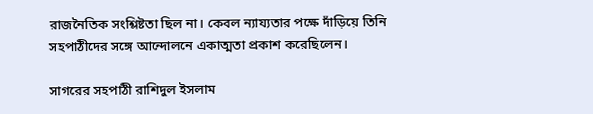রাজনৈতিক সংশ্লিষ্টতা ছিল না। কেবল ন্যায্যতার পক্ষে দাঁড়িয়ে তিনি সহপাঠীদের সঙ্গে আন্দোলনে একাত্মতা প্রকাশ করেছিলেন।

সাগরের সহপাঠী রাশিদুল ইসলাম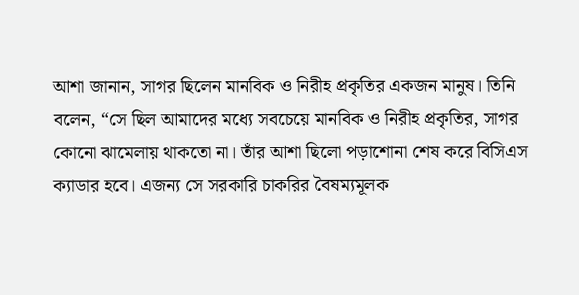আশা জানান, সাগর ছিলেন মানবিক ও নিরীহ প্রকৃতির একজন মানুষ। তিনি বলেন, “সে ছিল আমাদের মধ্যে সবচেয়ে মানবিক ও নিরীহ প্রকৃতির, সাগর কোনো ঝামেলায় থাকতো না। তাঁর আশা ছিলো পড়াশোনা শেষ করে বিসিএস ক্যাডার হবে। এজন্য সে সরকারি চাকরির বৈষম্যমূলক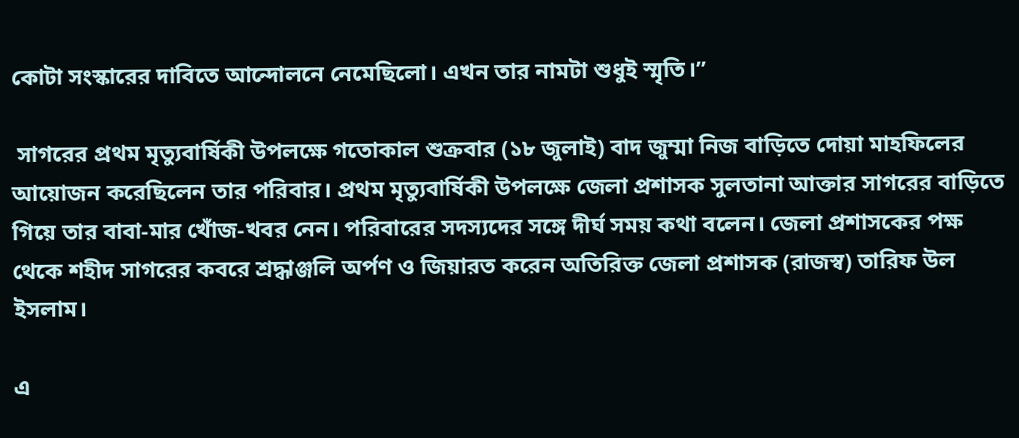কোটা সংস্কারের দাবিতে আন্দোলনে নেমেছিলো। এখন তার নামটা শুধুই স্মৃতি।”

 সাগরের প্রথম মৃত্যুবার্ষিকী উপলক্ষে গতোকাল শুক্রবার (১৮ জুলাই) বাদ জুম্মা নিজ বাড়িতে দোয়া মাহফিলের আয়োজন করেছিলেন তার পরিবার। প্রথম মৃত্যুবার্ষিকী উপলক্ষে জেলা প্রশাসক সুলতানা আক্তার সাগরের বাড়িতে গিয়ে তার বাবা-মার খোঁজ-খবর নেন। পরিবারের সদস্যদের সঙ্গে দীর্ঘ সময় কথা বলেন। জেলা প্রশাসকের পক্ষ থেকে শহীদ সাগরের কবরে শ্রদ্ধাঞ্জলি অর্পণ ও জিয়ারত করেন অতিরিক্ত জেলা প্রশাসক (রাজস্ব) তারিফ উল ইসলাম।

এ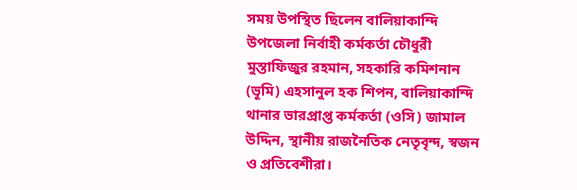সময় উপস্থিত ছিলেন বালিয়াকান্দি উপজেলা নির্বাহী কর্মকর্তা চৌধুরী মুস্তাফিজুর রহমান, সহকারি কমিশনান (ভূমি) এহসানুল হক শিপন, বালিয়াকান্দি থানার ভারপ্রাপ্ত কর্মকর্তা (ওসি) জামাল উদ্দিন, স্থানীয় রাজনৈতিক নেতৃবৃন্দ, স্বজন ও প্রতিবেশীরা।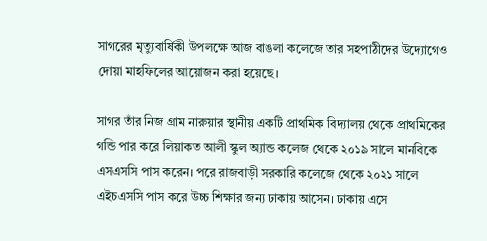সাগরের মৃত্যুবার্ষিকী উপলক্ষে আজ বাঙলা কলেজে তার সহপাঠীদের উদ্যোগেও দোয়া মাহফিলের আয়োজন করা হয়েছে।

সাগর তাঁর নিজ গ্রাম নারুয়ার স্থানীয় একটি প্রাথমিক বিদ্যালয় থেকে প্রাথমিকের গন্ডি পার করে লিয়াকত আলী স্কুল অ্যান্ড কলেজ থেকে ২০১৯ সালে মানবিকে এসএসসি পাস করেন। পরে রাজবাড়ী সরকারি কলেজে থেকে ২০২১ সালে এইচএসসি পাস করে উচ্চ শিক্ষার জন্য ঢাকায় আসেন। ঢাকায় এসে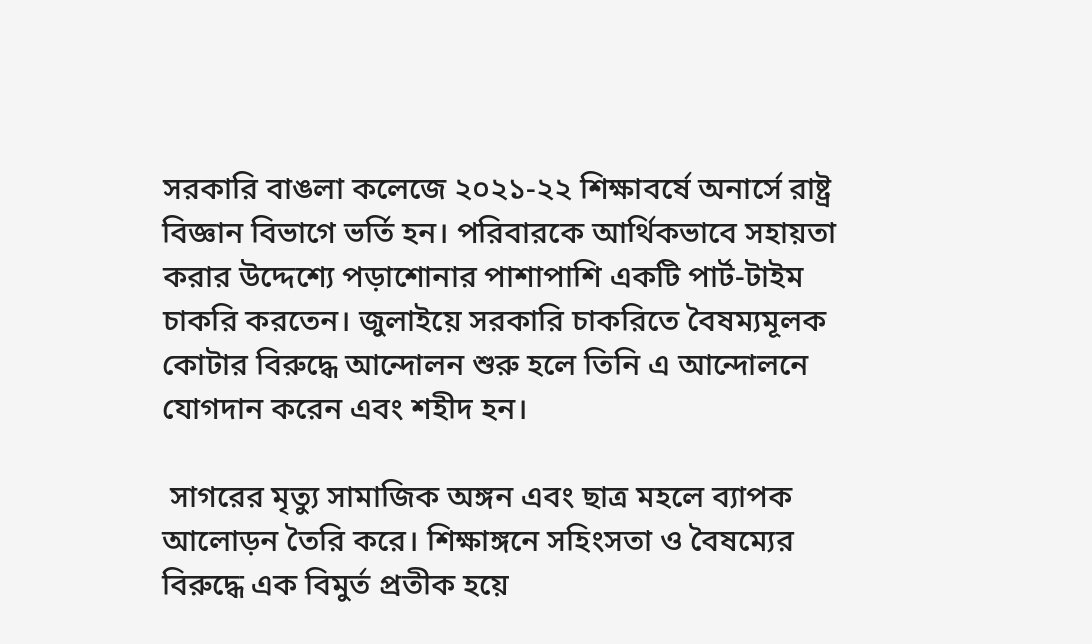সরকারি বাঙলা কলেজে ২০২১-২২ শিক্ষাবর্ষে অনার্সে রাষ্ট্র বিজ্ঞান বিভাগে ভর্তি হন। পরিবারকে আর্থিকভাবে সহায়তা করার উদ্দেশ্যে পড়াশোনার পাশাপাশি একটি পার্ট-টাইম চাকরি করতেন। জুলাইয়ে সরকারি চাকরিতে বৈষম্যমূলক কোটার বিরুদ্ধে আন্দোলন শুরু হলে তিনি এ আন্দোলনে যোগদান করেন এবং শহীদ হন।

 সাগরের মৃত্যু সামাজিক অঙ্গন এবং ছাত্র মহলে ব্যাপক আলোড়ন তৈরি করে। শিক্ষাঙ্গনে সহিংসতা ও বৈষম্যের বিরুদ্ধে এক বিমুর্ত প্রতীক হয়ে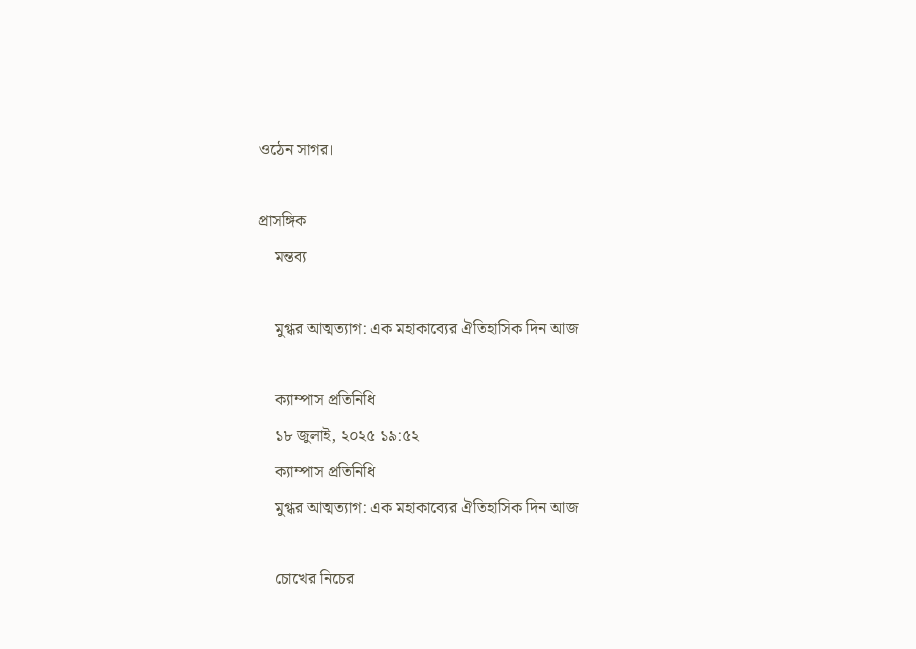ওঠেন সাগর।

প্রাসঙ্গিক
    মন্তব্য

    মুগ্ধর আত্মত্যাগ: এক মহাকাব্যের ঐতিহাসিক দিন আজ

    ক্যাম্পাস প্রতিনিধি
    ১৮ জুলাই, ২০২৫ ১৯:৫২
    ক্যাম্পাস প্রতিনিধি
    মুগ্ধর আত্মত্যাগ: এক মহাকাব্যের ঐতিহাসিক দিন আজ

    চোখের নিচের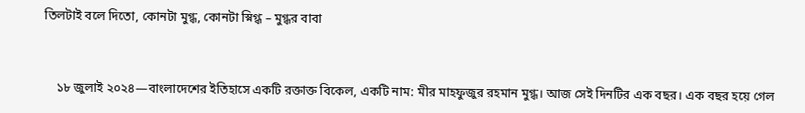তিলটাই বলে দিতো, কোনটা মুগ্ধ, কোনটা স্নিগ্ধ – মুগ্ধর বাবা



    ১৮ জুলাই ২০২৪—বাংলাদেশের ইতিহাসে একটি রক্তাক্ত বিকেল, একটি নাম: মীর মাহফুজুর রহমান মুগ্ধ। আজ সেই দিনটির এক বছর। এক বছর হয়ে গেল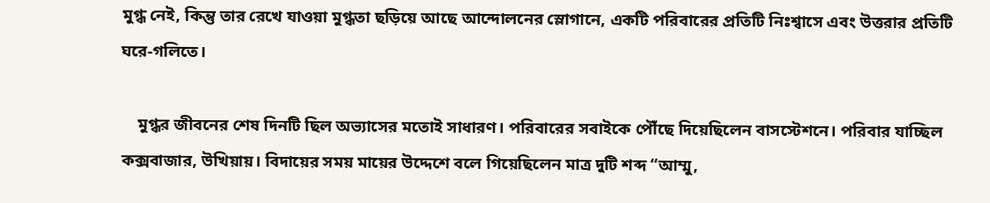মুগ্ধ নেই, কিন্তু তার রেখে যাওয়া মুগ্ধতা ছড়িয়ে আছে আন্দোলনের স্লোগানে, একটি পরিবারের প্রতিটি নিঃশ্বাসে এবং উত্তরার প্রতিটি ঘরে-গলিতে।

    মুগ্ধর জীবনের শেষ দিনটি ছিল অভ্যাসের মতোই সাধারণ। পরিবারের সবাইকে পৌঁছে দিয়েছিলেন বাসস্টেশনে। পরিবার যাচ্ছিল কক্সবাজার, উখিয়ায়। বিদায়ের সময় মায়ের উদ্দেশে বলে গিয়েছিলেন মাত্র দুটি শব্দ “আম্মু,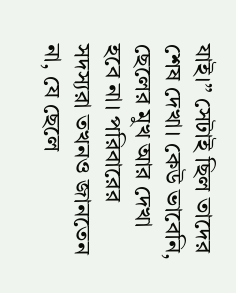যাই।” সেটাই ছিল তাদের শেষ দেখা। কেউ ভাবেনি, ছেলের মুখ আর দেখা হবে না। পরিবারের সদস্যরা তখনও জানতেন না, যে ছেলে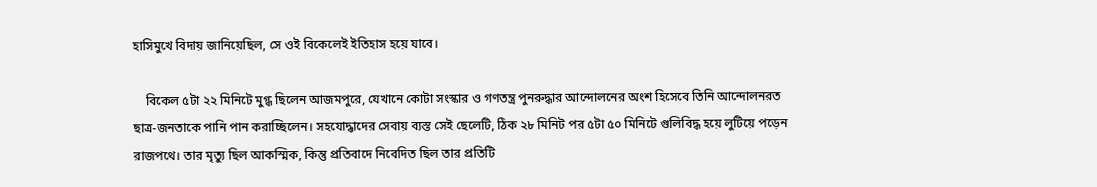হাসিমুখে বিদায় জানিয়েছিল, সে ওই বিকেলেই ইতিহাস হয়ে যাবে।

    বিকেল ৫টা ২২ মিনিটে মুগ্ধ ছিলেন আজমপুরে, যেখানে কোটা সংস্কার ও গণতন্ত্র পুনরুদ্ধার আন্দোলনের অংশ হিসেবে তিনি আন্দোলনরত ছাত্র-জনতাকে পানি পান করাচ্ছিলেন। সহযোদ্ধাদের সেবায় ব্যস্ত সেই ছেলেটি, ঠিক ২৮ মিনিট পর ৫টা ৫০ মিনিটে গুলিবিদ্ধ হয়ে লুটিয়ে পড়েন রাজপথে। তার মৃত্যু ছিল আকস্মিক, কিন্তু প্রতিবাদে নিবেদিত ছিল তার প্রতিটি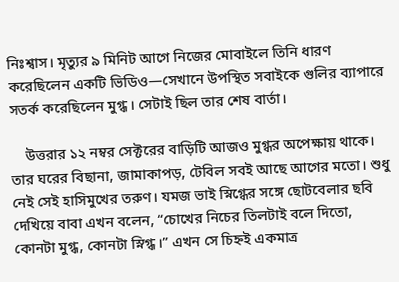নিঃশ্বাস। মৃত্যুর ৯ মিনিট আগে নিজের মোবাইলে তিনি ধারণ করেছিলেন একটি ভিডিও—সেখানে উপস্থিত সবাইকে গুলির ব্যাপারে সতর্ক করেছিলেন মুগ্ধ। সেটাই ছিল তার শেষ বার্তা।

    উত্তরার ১২ নম্বর সেক্টরের বাড়িটি আজও মুগ্ধর অপেক্ষায় থাকে। তার ঘরের বিছানা, জামাকাপড়, টেবিল সবই আছে আগের মতো। শুধু নেই সেই হাসিমুখের তরুণ। যমজ ভাই স্নিগ্ধের সঙ্গে ছোটবেলার ছবি দেখিয়ে বাবা এখন বলেন, “চোখের নিচের তিলটাই বলে দিতো, কোনটা মুগ্ধ, কোনটা স্নিগ্ধ।” এখন সে চিহ্নই একমাত্র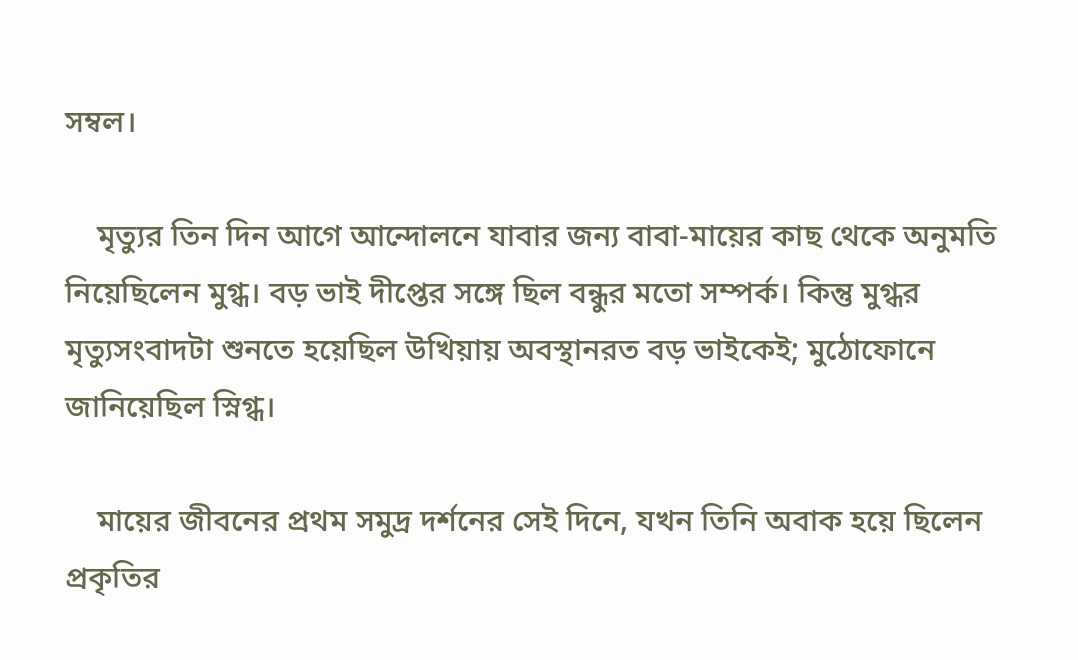সম্বল।

    মৃত্যুর তিন দিন আগে আন্দোলনে যাবার জন্য বাবা-মায়ের কাছ থেকে অনুমতি নিয়েছিলেন মুগ্ধ। বড় ভাই দীপ্তের সঙ্গে ছিল বন্ধুর মতো সম্পর্ক। কিন্তু মুগ্ধর মৃত্যুসংবাদটা শুনতে হয়েছিল উখিয়ায় অবস্থানরত বড় ভাইকেই; মুঠোফোনে জানিয়েছিল স্নিগ্ধ।

    মায়ের জীবনের প্রথম সমুদ্র দর্শনের সেই দিনে, যখন তিনি অবাক হয়ে ছিলেন প্রকৃতির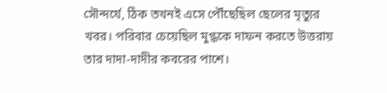সৌন্দর্যে, ঠিক তখনই এসে পৌঁছেছিল ছেলের মৃত্যুর খবর। পরিবার চেয়েছিল মুগ্ধকে দাফন করতে উত্তরায় তার দাদা-দাদীর কবরের পাশে।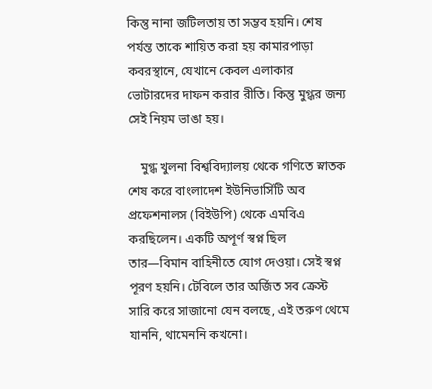কিন্তু নানা জটিলতায় তা সম্ভব হয়নি। শেষ পর্যন্ত তাকে শায়িত করা হয় কামারপাড়া কবরস্থানে, যেখানে কেবল এলাকার ভোটারদের দাফন করার রীতি। কিন্তু মুগ্ধর জন্য সেই নিয়ম ভাঙা হয়।

    মুগ্ধ খুলনা বিশ্ববিদ্যালয় থেকে গণিতে স্নাতক শেষ করে বাংলাদেশ ইউনিভার্সিটি অব প্রফেশনালস (বিইউপি) থেকে এমবিএ করছিলেন। একটি অপূর্ণ স্বপ্ন ছিল তার—বিমান বাহিনীতে যোগ দেওয়া। সেই স্বপ্ন পূরণ হয়নি। টেবিলে তার অর্জিত সব ক্রেস্ট সারি করে সাজানো যেন বলছে, এই তরুণ থেমে যাননি, থামেননি কখনো।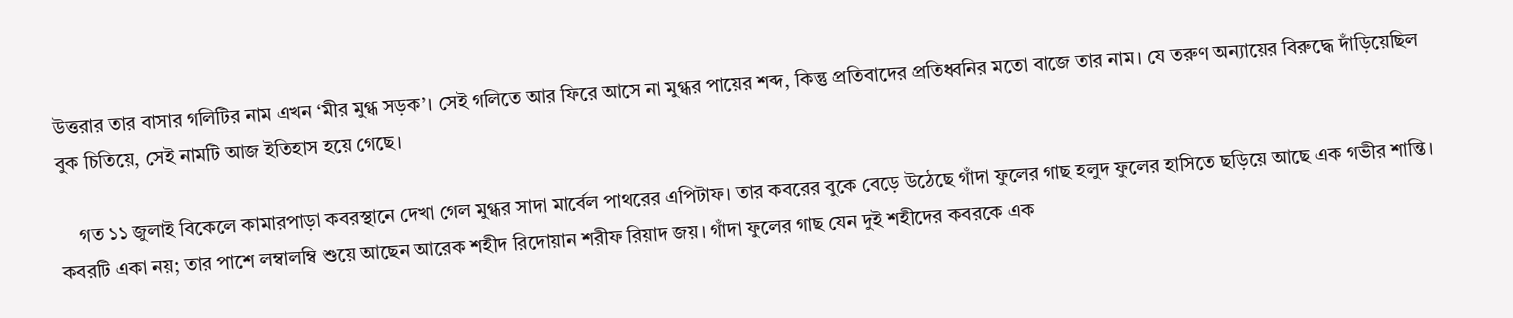উত্তরার তার বাসার গলিটির নাম এখন ‘মীর মুগ্ধ সড়ক’। সেই গলিতে আর ফিরে আসে না মুগ্ধর পায়ের শব্দ, কিন্তু প্রতিবাদের প্রতিধ্বনির মতো বাজে তার নাম। যে তরুণ অন্যায়ের বিরুদ্ধে দাঁড়িয়েছিল বুক চিতিয়ে, সেই নামটি আজ ইতিহাস হয়ে গেছে।

    গত ১১ জুলাই বিকেলে কামারপাড়া কবরস্থানে দেখা গেল মুগ্ধর সাদা মার্বেল পাথরের এপিটাফ। তার কবরের বুকে বেড়ে উঠেছে গাঁদা ফুলের গাছ হলুদ ফুলের হাসিতে ছড়িয়ে আছে এক গভীর শান্তি। কবরটি একা নয়; তার পাশে লম্বালম্বি শুয়ে আছেন আরেক শহীদ রিদোয়ান শরীফ রিয়াদ জয়। গাঁদা ফুলের গাছ যেন দুই শহীদের কবরকে এক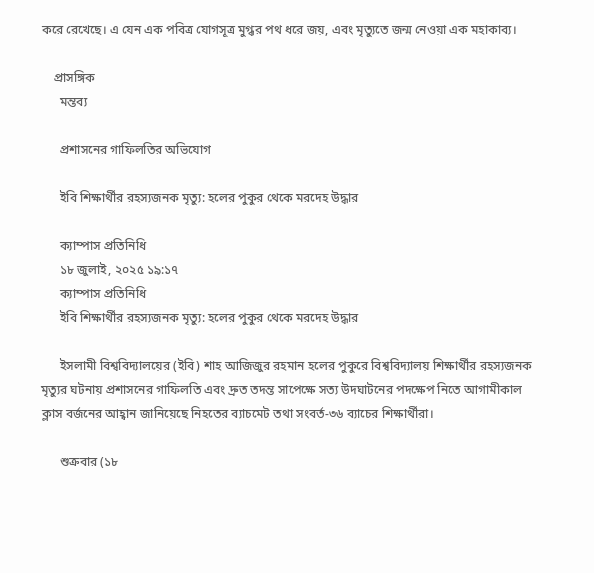করে রেখেছে। এ যেন এক পবিত্র যোগসূত্র মুগ্ধর পথ ধরে জয়, এবং মৃত্যুতে জন্ম নেওয়া এক মহাকাব্য।

    প্রাসঙ্গিক
      মন্তব্য

      প্রশাসনের গাফিলতির অভিযোগ

      ইবি শিক্ষার্থীর রহস্যজনক মৃত্যু: হলের পুকুর থেকে মরদেহ উদ্ধার

      ক্যাম্পাস প্রতিনিধি
      ১৮ জুলাই, ২০২৫ ১৯:১৭
      ক্যাম্পাস প্রতিনিধি
      ইবি শিক্ষার্থীর রহস্যজনক মৃত্যু: হলের পুকুর থেকে মরদেহ উদ্ধার

      ইসলামী বিশ্ববিদ্যালয়ের (ইবি) শাহ আজিজুর রহমান হলের পুকুরে বিশ্ববিদ্যালয় শিক্ষার্থীর রহস্যজনক মৃত্যুর ঘটনায় প্রশাসনের গাফিলতি এবং দ্রুত তদন্ত সাপেক্ষে সত্য উদঘাটনের পদক্ষেপ নিতে আগামীকাল ক্লাস বর্জনের আহ্বান জানিয়েছে নিহতের ব্যাচমেট তথা সংবর্ত-৩৬ ব্যাচের শিক্ষার্থীরা।

      শুক্রবার (১৮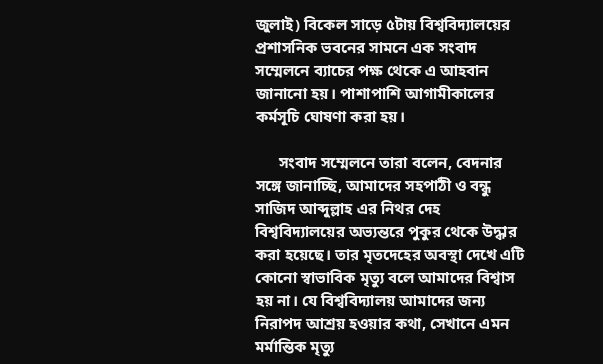জুলাই) বিকেল সাড়ে ৫টায় বিশ্ববিদ্যালয়ের প্রশাসনিক ভবনের সামনে এক সংবাদ সম্মেলনে ব্যাচের পক্ষ থেকে এ আহবান জানানো হয়। পাশাপাশি আগামীকালের কর্মসূচি ঘোষণা করা হয়।

      সংবাদ সম্মেলনে তারা বলেন, বেদনার সঙ্গে জানাচ্ছি, আমাদের সহপাঠী ও বন্ধু সাজিদ আব্দুল্লাহ এর নিথর দেহ বিশ্ববিদ্যালয়ের অভ্যন্তরে পুকুর থেকে উদ্ধার করা হয়েছে। তার মৃতদেহের অবস্থা দেখে এটি কোনো স্বাভাবিক মৃত্যু বলে আমাদের বিশ্বাস হয় না। যে বিশ্ববিদ্যালয় আমাদের জন্য নিরাপদ আশ্রয় হওয়ার কথা, সেখানে এমন মর্মান্তিক মৃত্যু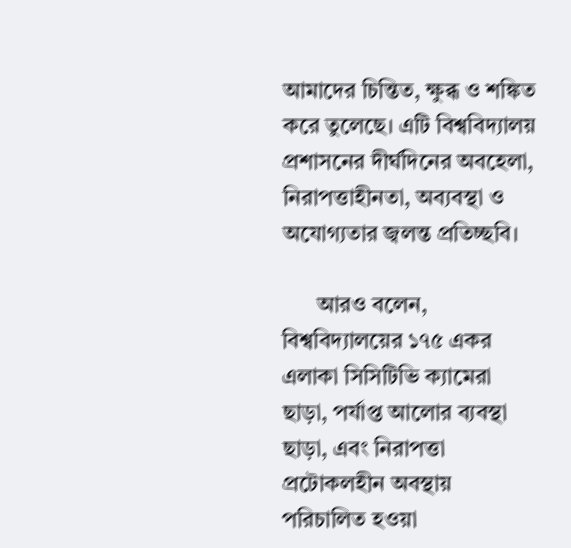আমাদের চিন্তিত, ক্ষুব্ধ ও শঙ্কিত করে তুলেছে। এটি বিশ্ববিদ্যালয় প্রশাসনের দীর্ঘদিনের অবহেলা, নিরাপত্তাহীনতা, অব্যবস্থা ও অযোগ্যতার জ্বলন্ত প্রতিচ্ছবি।

      আরও বলেন, বিশ্ববিদ্যালয়ের ১৭৫ একর এলাকা সিসিটিভি ক্যামেরা ছাড়া, পর্যাপ্ত আলোর ব্যবস্থা ছাড়া, এবং নিরাপত্তা প্রটোকলহীন অবস্থায় পরিচালিত হওয়া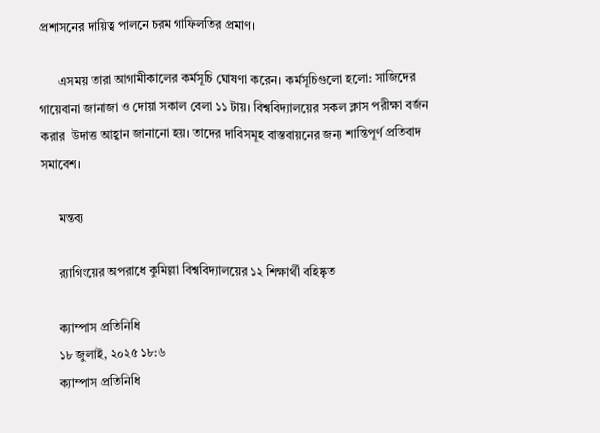প্রশাসনের দায়িত্ব পালনে চরম গাফিলতির প্রমাণ।

      এসময় তারা আগামীকালের কর্মসূচি ঘোষণা করেন। কর্মসূচিগুলো হলো: সাজিদের গায়েবানা জানাজা ও দোয়া সকাল বেলা ১১ টায়। বিশ্ববিদ্যালয়ের সকল ক্লাস পরীক্ষা বর্জন করার  উদাত্ত আহ্বান জানানো হয়। তাদের দাবিসমূহ বাস্তবায়নের জন্য শান্তিপূর্ণ প্রতিবাদ সমাবেশ।

      মন্তব্য

      র‌্যাগিংয়ের অপরাধে কুমিল্লা বিশ্ববিদ্যালয়ের ১২ শিক্ষার্থী বহিষ্কৃত

      ক্যাম্পাস প্রতিনিধি
      ১৮ জুলাই, ২০২৫ ১৮:৬
      ক্যাম্পাস প্রতিনিধি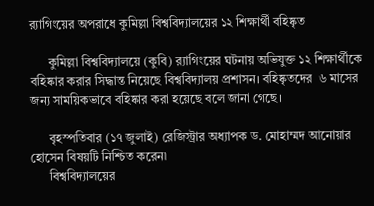র‌্যাগিংয়ের অপরাধে কুমিল্লা বিশ্ববিদ্যালয়ের ১২ শিক্ষার্থী বহিষ্কৃত

      কুমিল্লা বিশ্ববিদ্যালয়ে (কুবি) র‍্যাগিংয়ের ঘটনায় অভিযুক্ত ১২ শিক্ষার্থীকে বহিষ্কার করার সিদ্ধান্ত নিয়েছে বিশ্ববিদ্যালয় প্রশাসন। বহিষ্কৃতদের  ৬ মাসের জন্য সাময়িকভাবে বহিষ্কার করা হয়েছে বলে জানা গেছে।

      বৃহস্পতিবার (১৭ জুলাই) রেজিস্ট্রার অধ্যাপক ড. মোহাম্মদ আনোয়ার হোসেন বিষয়টি নিশ্চিত করেন৷
      বিশ্ববিদ্যালয়ের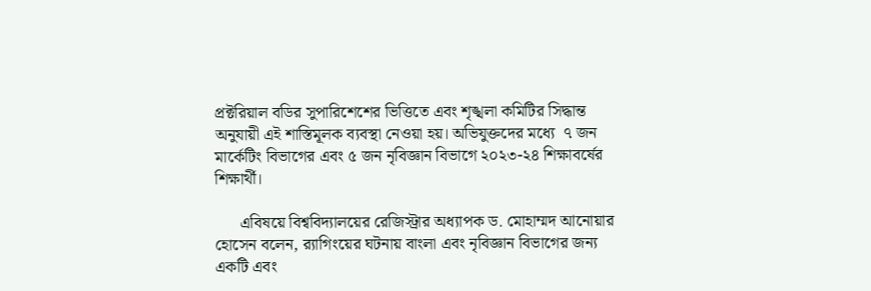প্রক্টরিয়াল বডির সুপারিশেশের ভিত্তিতে এবং শৃঙ্খলা কমিটির সিদ্ধান্ত অনুযায়ী এই শাস্তিমূলক ব্যবস্থা নেওয়া হয়। অভিযুক্তদের মধ্যে  ৭ জন মার্কেটিং বিভাগের এবং ৫ জন নৃবিজ্ঞান বিভাগে ২০২৩-২৪ শিক্ষাবর্ষের শিক্ষার্থী।

      এবিষয়ে বিশ্ববিদ্যালয়ের রেজিস্ট্রার অধ্যাপক ড. মোহাম্মদ আনোয়ার হোসেন বলেন, র‍্যাগিংয়ের ঘটনায় বাংলা এবং নৃবিজ্ঞান বিভাগের জন্য একটি এবং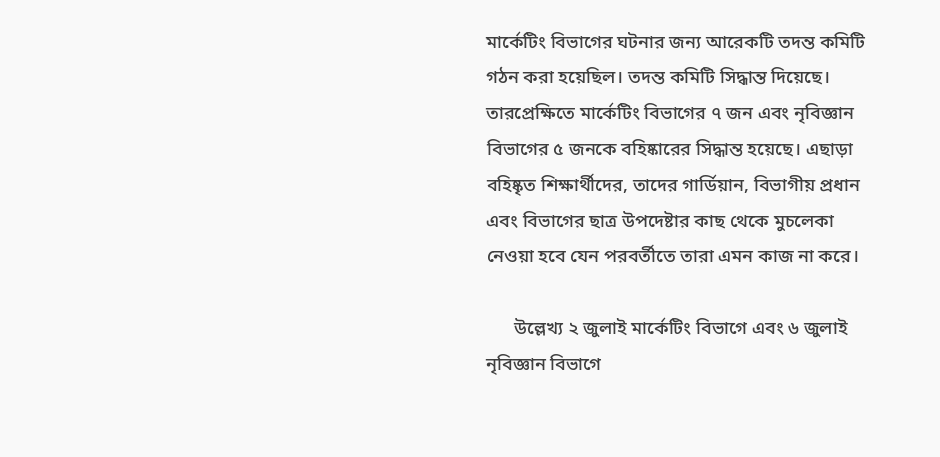মার্কেটিং বিভাগের ঘটনার জন্য আরেকটি তদন্ত কমিটি গঠন করা হয়েছিল। তদন্ত কমিটি সিদ্ধান্ত দিয়েছে। তারপ্রেক্ষিতে মার্কেটিং বিভাগের ৭ জন এবং নৃবিজ্ঞান বিভাগের ৫ জনকে বহিষ্কারের সিদ্ধান্ত হয়েছে। এছাড়া বহিষ্কৃত শিক্ষার্থীদের, তাদের গার্ডিয়ান, বিভাগীয় প্রধান এবং বিভাগের ছাত্র উপদেষ্টার কাছ থেকে মুচলেকা নেওয়া হবে যেন পরবর্তীতে তারা এমন কাজ না করে।

      উল্লেখ্য ২ জুলাই মার্কেটিং বিভাগে এবং ৬ জুলাই নৃবিজ্ঞান বিভাগে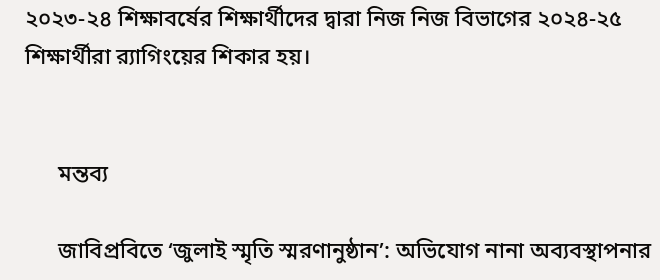২০২৩-২৪ শিক্ষাবর্ষের শিক্ষার্থীদের দ্বারা নিজ নিজ বিভাগের ২০২৪-২৫ শিক্ষার্থীরা র‍্যাগিংয়ের শিকার হয়।


      মন্তব্য

      জাবিপ্রবিতে ‘জুলাই স্মৃতি স্মরণানুষ্ঠান’: অভিযোগ নানা অব্যবস্থাপনার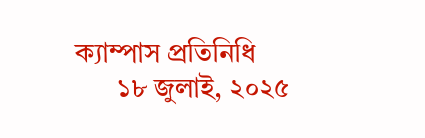ক্যাম্পাস প্রতিনিধি
      ১৮ জুলাই, ২০২৫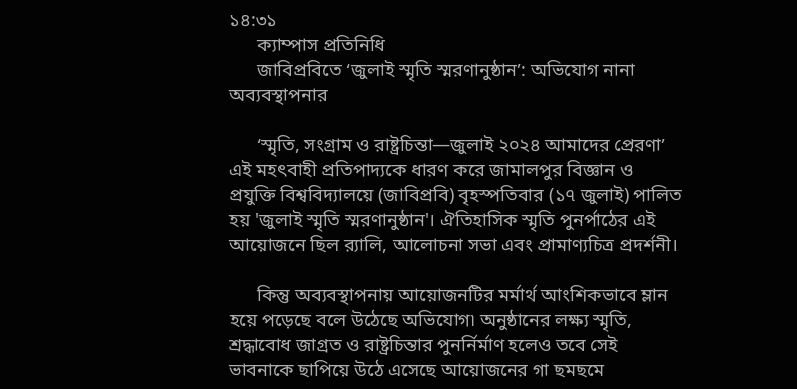১৪:৩১
      ক্যাম্পাস প্রতিনিধি
      জাবিপ্রবিতে ‘জুলাই স্মৃতি স্মরণানুষ্ঠান’: অভিযোগ নানা অব্যবস্থাপনার

      ‘স্মৃতি, সংগ্রাম ও রাষ্ট্রচিন্তা—জুলাই ২০২৪ আমাদের প্রেরণা’ এই মহত্‍বাহী প্রতিপাদ্যকে ধারণ করে জামালপুর বিজ্ঞান ও প্রযুক্তি বিশ্ববিদ্যালয়ে (জাবিপ্রবি) বৃহস্পতিবার (১৭ জুলাই) পালিত হয় 'জুলাই স্মৃতি স্মরণানুষ্ঠান'। ঐতিহাসিক স্মৃতি পুনর্পাঠের এই আয়োজনে ছিল র‌্যালি, আলোচনা সভা এবং প্রামাণ্যচিত্র প্রদর্শনী।

      কিন্তু অব্যবস্থাপনায় আয়োজনটির মর্মার্থ আংশিকভাবে ম্লান হয়ে পড়েছে বলে উঠেছে অভিযোগ৷ অনুষ্ঠানের লক্ষ্য স্মৃতি, শ্রদ্ধাবোধ জাগ্রত ও রাষ্ট্রচিন্তার পুনর্নির্মাণ হলেও তবে সেই ভাবনাকে ছাপিয়ে উঠে এসেছে আয়োজনের গা ছমছমে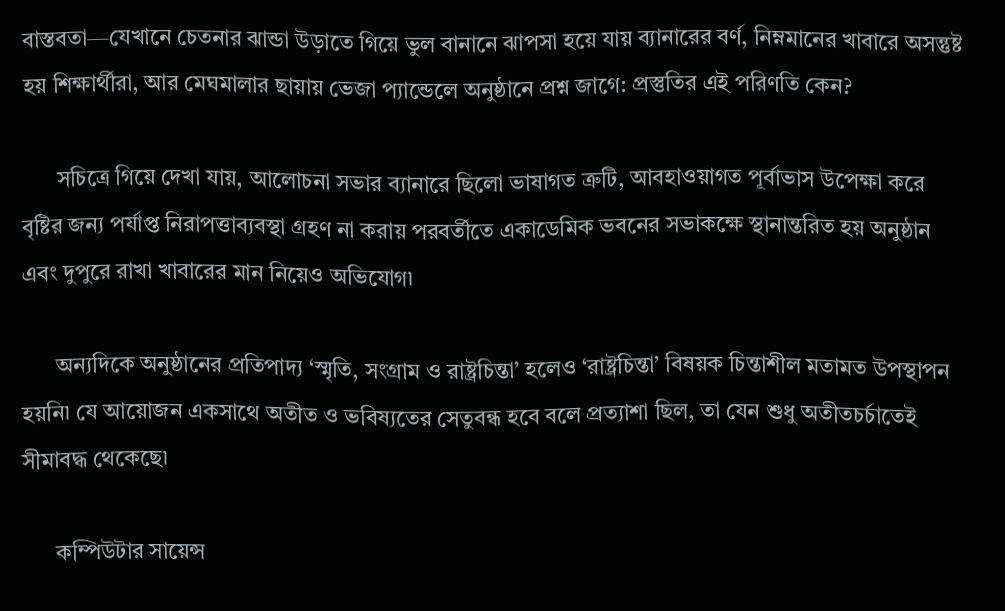বাস্তবতা—যেখানে চেতনার ঝান্ডা উড়াতে গিয়ে ভুল বানানে ঝাপসা হয়ে যায় ব্যানারের বর্ণ, নিম্নমানের খাবারে অসন্তুষ্ট হয় শিক্ষার্থীরা, আর মেঘমালার ছায়ায় ভেজা প্যান্ডেলে অনুষ্ঠানে প্রশ্ন জাগে: প্রস্তুতির এই পরিণতি কেন?

      সচিত্রে গিয়ে দেখা যায়, আলোচনা সভার ব্যানারে ছিলো ভাষাগত ত্রুটি, আবহাওয়াগত পূর্বাভাস উপেক্ষা করে বৃষ্টির জন্য পর্যাপ্ত নিরাপত্তাব্যবস্থা গ্রহণ না করায় পরবর্তীতে একাডেমিক ভবনের সভাকক্ষে স্থানান্তরিত হয় অনুষ্ঠান এবং দুপুরে রাখা খাবারের মান নিয়েও অভিযোগ৷

      অন্যদিকে অনুষ্ঠানের প্রতিপাদ্য ‘স্মৃতি, সংগ্রাম ও রাষ্ট্রচিন্তা’ হলেও ‘রাষ্ট্রচিন্তা’ বিষয়ক চিন্তাশীল মতামত উপস্থাপন হয়নি৷ যে আয়োজন একসাথে অতীত ও ভবিষ্যতের সেতুবন্ধ হবে বলে প্রত্যাশা ছিল, তা যেন শুধু অতীতচর্চাতেই সীমাবদ্ধ থেকেছে৷

      কম্পিউটার সায়েন্স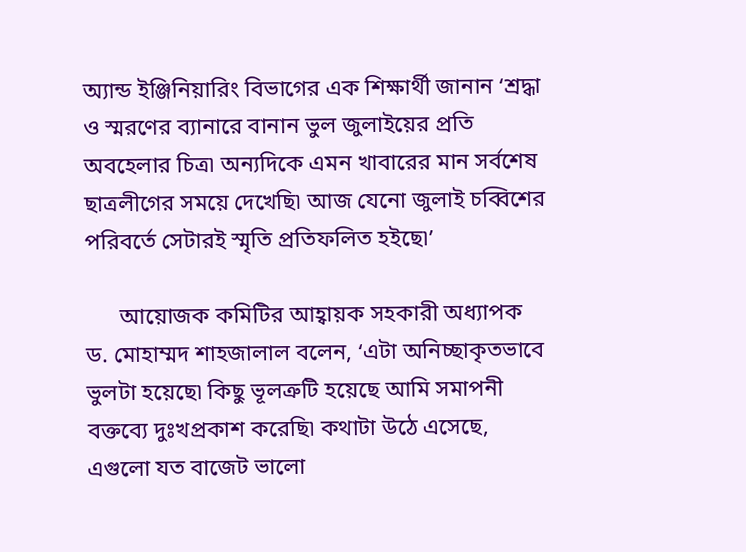অ্যান্ড ইঞ্জিনিয়ারিং বিভাগের এক শিক্ষার্থী জানান ‘শ্রদ্ধা ও স্মরণের ব্যানারে বানান ভুল জুলাইয়ের প্রতি অবহেলার চিত্র৷ অন্যদিকে এমন খাবারের মান সর্বশেষ ছাত্রলীগের সময়ে দেখেছি৷ আজ যেনো জুলাই চব্বিশের পরিবর্তে সেটারই স্মৃতি প্রতিফলিত হইছে৷’

      আয়োজক কমিটির আহ্বায়ক সহকারী অধ্যাপক ড. মোহাম্মদ শাহজালাল বলেন, ‘এটা অনিচ্ছাকৃতভাবে ভুলটা হয়েছে৷ কিছু ভূলত্রুটি হয়েছে আমি সমাপনী বক্তব্যে দুঃখপ্রকাশ করেছি৷ কথাটা উঠে এসেছে, এগুলো যত বাজেট ভালো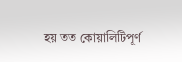হয় তত কোয়ালিটিপূর্ণ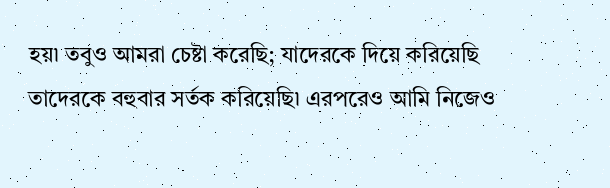হয়৷ তবুও আমরা চেষ্টা করেছি; যাদেরকে দিয়ে করিয়েছি তাদেরকে বহুবার সর্তক করিয়েছি৷ এরপরেও আমি নিজেও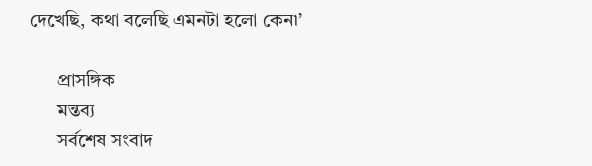দেখেছি, কথা বলেছি এমনটা হলো কেন৷’

      প্রাসঙ্গিক
      মন্তব্য
      সর্বশেষ সংবাদ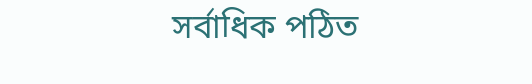সর্বাধিক পঠিত